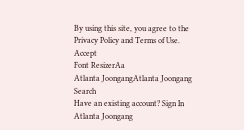By using this site, you agree to the Privacy Policy and Terms of Use.
Accept
Font ResizerAa
Atlanta JoongangAtlanta Joongang
Search
Have an existing account? Sign In
Atlanta Joongang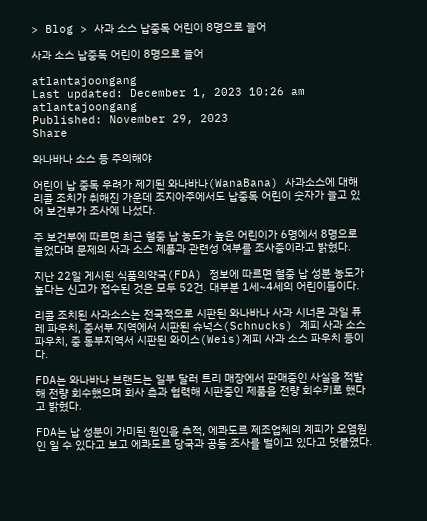> Blog > 사과 소스 납중독 어린이 8명으로 늘어

사과 소스 납중독 어린이 8명으로 늘어

atlantajoongang
Last updated: December 1, 2023 10:26 am
atlantajoongang
Published: November 29, 2023
Share

와나바나 소스 등 주의해야

어린이 납 중독 우려가 제기된 와나바나(WanaBana) 사과소스에 대해 리콜 조치가 취해진 가운데 조지아주에서도 납중독 어린이 숫자가 늘고 있어 보건부가 조사에 나섰다.

주 보건부에 따르면 최근 혈중 납 농도가 높은 어린이가 6명에서 8명으로 늘었다며 문제의 사과 소스 제품과 관련성 여부를 조사중이라고 밝혔다.

지난 22일 게시된 식품의약국(FDA) 정보에 따르면 혈중 납 성분 농도가 높다는 신고가 접수된 것은 모두 52건. 대부분 1세~4세의 어린이들이다.

리콜 조치된 사과소스는 전국적으로 시판된 와나바나 사과 시너몬 과일 퓨레 파우치, 중서부 지역에서 시판된 슈넉스(Schnucks) 계피 사과 소스 파우치, 중 동부지역서 시판된 와이스(Weis)계피 사과 소스 파우치 등이다.

FDA는 와나바나 브랜드는 일부 달러 트리 매장에서 판매중인 사실을 적발해 전량 회수했으며 회사 측과 협력해 시판중인 제품을 전량 회수키로 했다고 밝혔다.

FDA는 납 성분이 가미된 원인을 추적, 에콰도르 제조업체의 계피가 오염원인 일 수 있다고 보고 에콰도르 당국과 공동 조사를 벌이고 있다고 덧붙였다.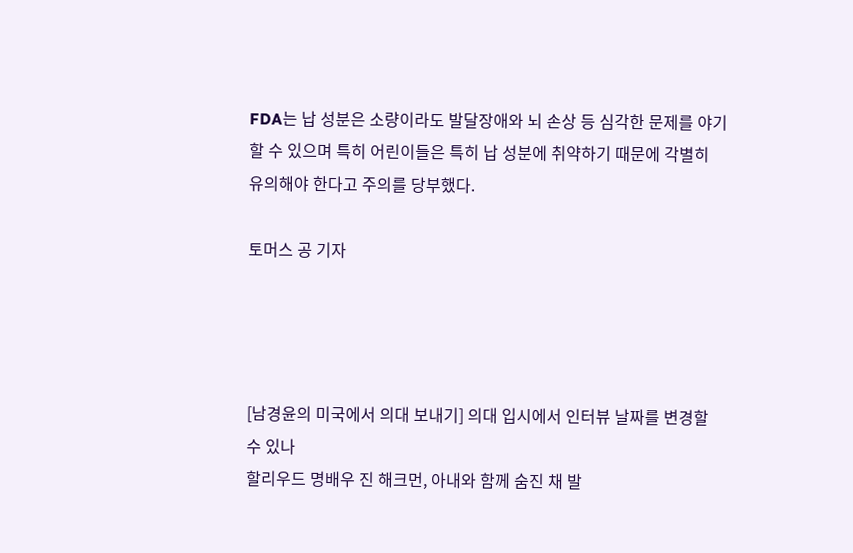FDA는 납 성분은 소량이라도 발달장애와 뇌 손상 등 심각한 문제를 야기할 수 있으며 특히 어린이들은 특히 납 성분에 취약하기 때문에 각별히 유의해야 한다고 주의를 당부했다.

토머스 공 기자




[남경윤의 미국에서 의대 보내기] 의대 입시에서 인터뷰 날짜를 변경할 수 있나
할리우드 명배우 진 해크먼, 아내와 함께 숨진 채 발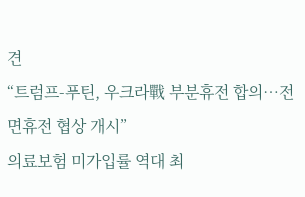견
“트럼프-푸틴, 우크라戰 부분휴전 합의…전면휴전 협상 개시”
의료보험 미가입률 역대 최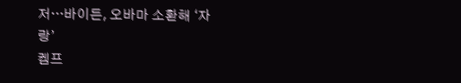저…바이든, 오바마 소환해 ‘자랑’
켐프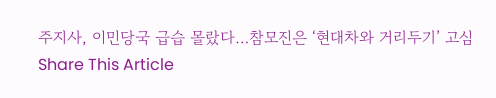주지사, 이민당국 급습 몰랐다…참모진은 ‘현대차와 거리두기’ 고심
Share This Article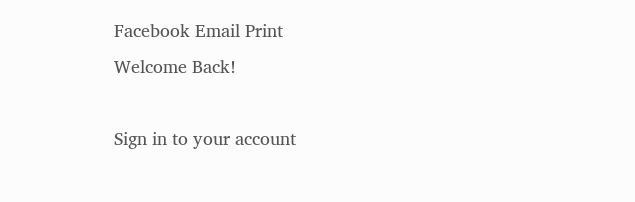Facebook Email Print
Welcome Back!

Sign in to your account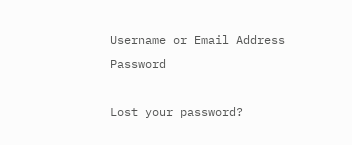Username or Email Address
Password

Lost your password?